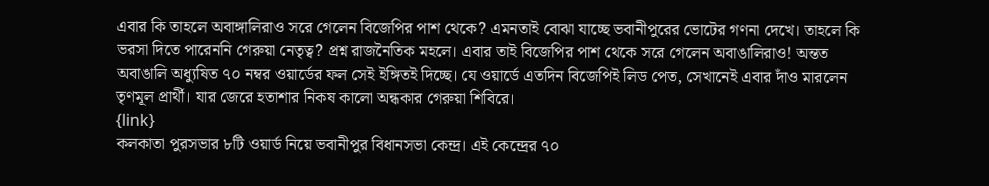এবার কি তাহলে অবাঙ্গালিরাও সরে গেলেন বিজেপির পাশ থেকে? এমনতাই বোঝা যাচ্ছে ভবানীপুরের ভোটের গণনা দেখে। তাহলে কি ভরসা দিতে পারেননি গেরুয়া নেতৃত্ব? প্রশ্ন রাজনৈতিক মহলে। এবার তাই বিজেপির পাশ থেকে সরে গেলেন অবাঙালিরাও! অন্তত অবাঙালি অধ্যুষিত ৭০ নম্বর ওয়ার্ডের ফল সেই ইঙ্গিতই দিচ্ছে। যে ওয়ার্ডে এতদিন বিজেপিই লিড পেত, সেখানেই এবার দাঁও মারলেন তৃণমূল প্রার্থী। যার জেরে হতাশার নিকষ কালো অন্ধকার গেরুয়া শিবিরে।
{link}
কলকাতা পুরসভার ৮টি ওয়ার্ড নিয়ে ভবানীপুর বিধানসভা কেন্দ্র। এই কেন্দ্রের ৭০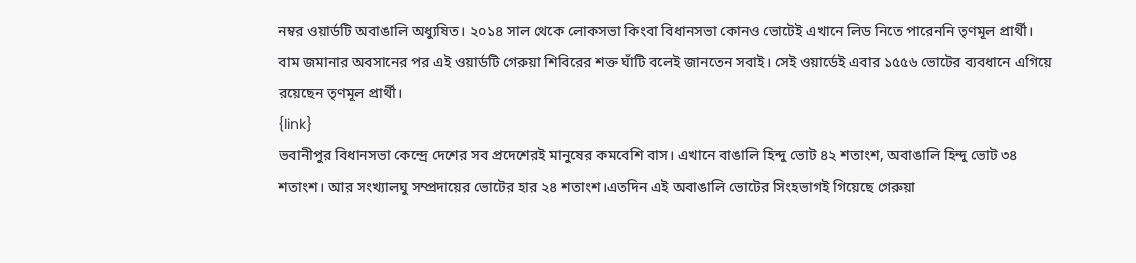নম্বর ওয়ার্ডটি অবাঙালি অধ্যুষিত। ২০১৪ সাল থেকে লোকসভা কিংবা বিধানসভা কোনও ভোটেই এখানে লিড নিতে পারেননি তৃণমূল প্রার্থী। বাম জমানার অবসানের পর এই ওয়ার্ডটি গেরুয়া শিবিরের শক্ত ঘাঁটি বলেই জানতেন সবাই। সেই ওয়ার্ডেই এবার ১৫৫৬ ভোটের ব্যবধানে এগিয়ে রয়েছেন তৃণমূল প্রার্থী।
{link}
ভবানীপুর বিধানসভা কেন্দ্রে দেশের সব প্রদেশেরই মানুষের কমবেশি বাস। এখানে বাঙালি হিন্দু ভোট ৪২ শতাংশ, অবাঙালি হিন্দু ভোট ৩৪ শতাংশ। আর সংখ্যালঘু সম্প্রদায়ের ভোটের হার ২৪ শতাংশ।এতদিন এই অবাঙালি ভোটের সিংহভাগই গিয়েছে গেরুয়া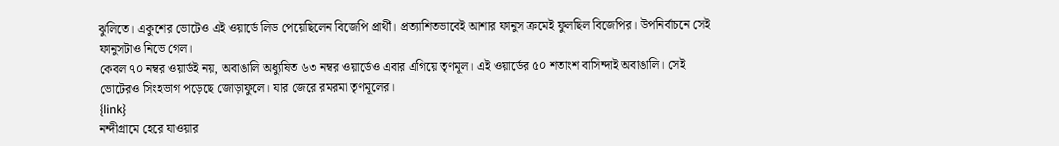ঝুলিতে। একুশের ভোটেও এই ওয়ার্ডে লিড পেয়েছিলেন বিজেপি প্রার্থী। প্রত্যাশিতভাবেই আশার ফানুস ক্রমেই ফুলছিল বিজেপির। উপনির্বাচনে সেই ফানুসটাও নিভে গেল।
কেবল ৭০ নম্বর ওয়ার্ডই নয়, অবাঙালি অধ্যুষিত ৬৩ নম্বর ওয়ার্ডেও এবার এগিয়ে তৃণমূল। এই ওয়ার্ডের ৫০ শতাংশ বাসিন্দাই অবাঙালি। সেই ভোটেরও সিংহভাগ পড়েছে জোড়াফুলে। যার জেরে রমরমা তৃণমূলের।
{link}
নন্দীগ্রামে হেরে যাওয়ার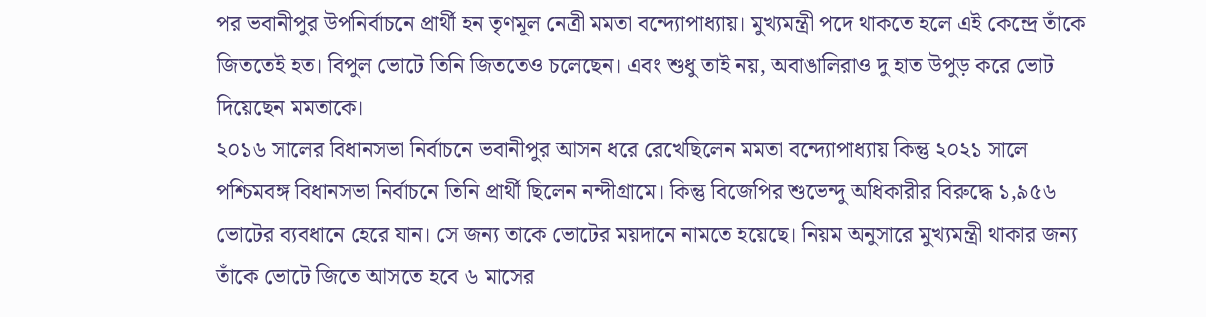পর ভবানীপুর উপনির্বাচনে প্রার্থী হন তৃণমূল নেত্রী মমতা বন্দ্যোপাধ্যায়। মুখ্যমন্ত্রী পদে থাকতে হলে এই কেন্দ্রে তাঁকে জিততেই হত। বিপুল ভোটে তিনি জিততেও চলেছেন। এবং শুধু তাই নয়, অবাঙালিরাও দু হাত উপুড় করে ভোট দিয়েছেন মমতাকে।
২০১৬ সালের বিধানসভা নির্বাচনে ভবানীপুর আসন ধরে রেখেছিলেন মমতা বন্দ্যোপাধ্যায় কিন্তু ২০২১ সালে পশ্চিমবঙ্গ বিধানসভা নির্বাচনে তিনি প্রার্থী ছিলেন নন্দীগ্রামে। কিন্তু বিজেপির শুভেন্দু অধিকারীর বিরুদ্ধে ১,৯৫৬ ভোটের ব্যবধানে হেরে যান। সে জন্য তাকে ভোটের ময়দানে নামতে হয়েছে। নিয়ম অনুসারে মুখ্যমন্ত্রী থাকার জন্য তাঁকে ভোটে জিতে আসতে হবে ৬ মাসের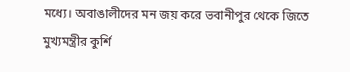মধ্যে। অবাঙালীদের মন জয় করে ভবানীপুর থেকে জিতে মুখ্যমন্ত্রীর কুর্শি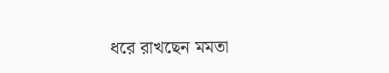ধরে রাখছেন মমতা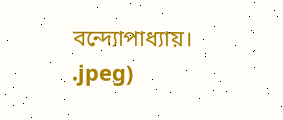বন্দ্যোপাধ্যায়।
.jpeg)